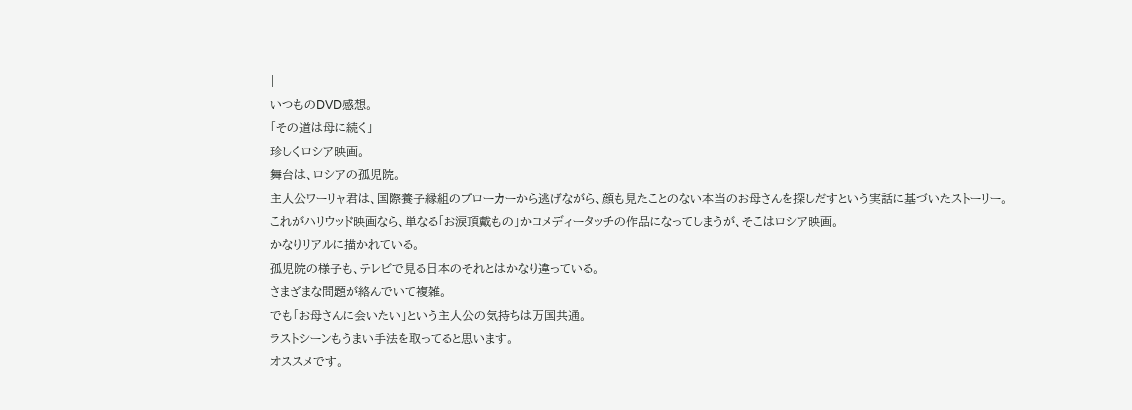|
いつものDVD感想。
「その道は母に続く」
珍しくロシア映画。
舞台は、ロシアの孤児院。
主人公ワーリャ君は、国際養子縁組のブローカーから逃げながら、顔も見たことのない本当のお母さんを探しだすという実話に基づいたストーリー。
これがハリウッド映画なら、単なる「お涙頂戴もの」かコメディータッチの作品になってしまうが、そこはロシア映画。
かなりリアルに描かれている。
孤児院の様子も、テレビで見る日本のそれとはかなり違っている。
さまざまな問題が絡んでいて複雑。
でも「お母さんに会いたい」という主人公の気持ちは万国共通。
ラストシーンもうまい手法を取ってると思います。
オススメです。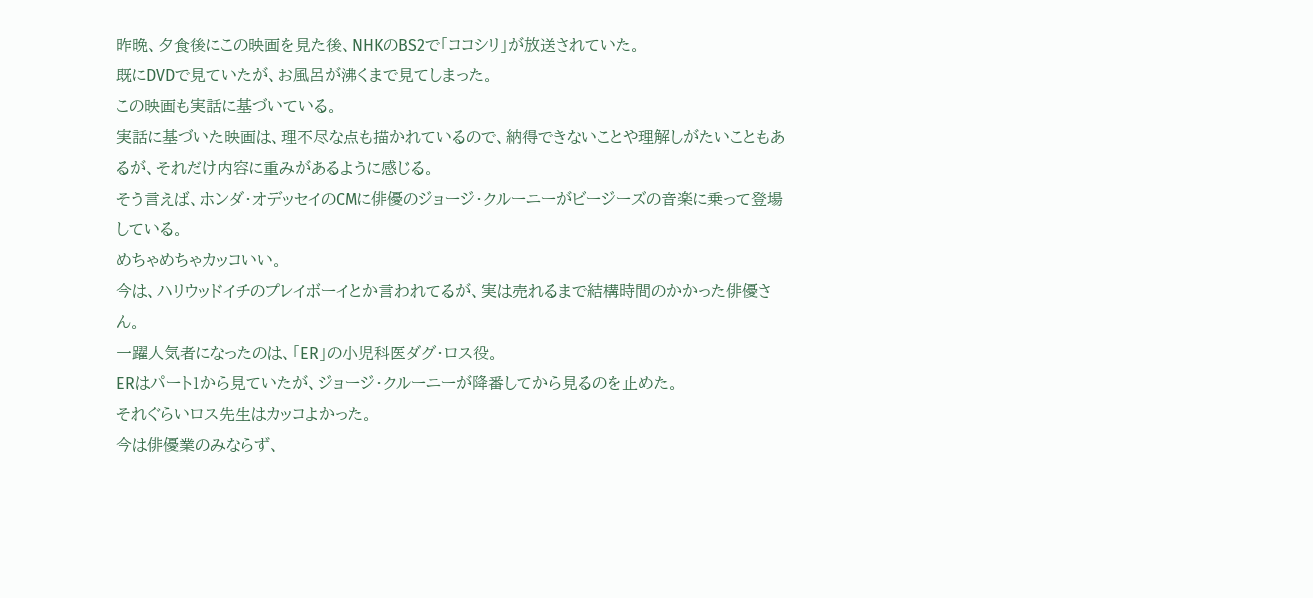昨晩、夕食後にこの映画を見た後、NHKのBS2で「ココシリ」が放送されていた。
既にDVDで見ていたが、お風呂が沸くまで見てしまった。
この映画も実話に基づいている。
実話に基づいた映画は、理不尽な点も描かれているので、納得できないことや理解しがたいこともあるが、それだけ内容に重みがあるように感じる。
そう言えば、ホンダ・オデッセイのCMに俳優のジョージ・クルーニーがビージーズの音楽に乗って登場している。
めちゃめちゃカッコいい。
今は、ハリウッドイチのプレイボーイとか言われてるが、実は売れるまで結構時間のかかった俳優さん。
一躍人気者になったのは、「ER」の小児科医ダグ・ロス役。
ERはパート1から見ていたが、ジョージ・クルーニーが降番してから見るのを止めた。
それぐらいロス先生はカッコよかった。
今は俳優業のみならず、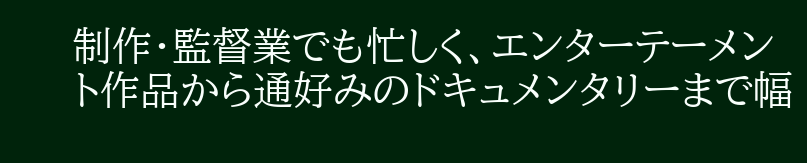制作・監督業でも忙しく、エンターテーメント作品から通好みのドキュメンタリーまで幅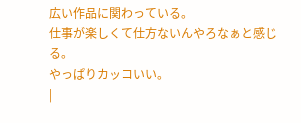広い作品に関わっている。
仕事が楽しくて仕方ないんやろなぁと感じる。
やっぱりカッコいい。
|